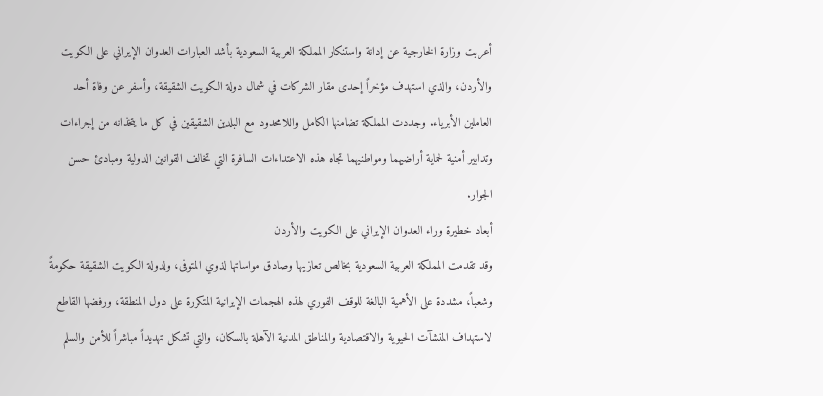أعربت وزارة الخارجية عن إدانة واستنكار المملكة العربية السعودية بأشد العبارات العدوان الإيراني على الكويت والأردن، والذي استهدف مؤخراً إحدى مقار الشركات في شمال دولة الكويت الشقيقة، وأسفر عن وفاة أحد العاملين الأبرياء. وجددت المملكة تضامنها الكامل واللامحدود مع البلدين الشقيقين في كل ما يتخذانه من إجراءات وتدابير أمنية لحماية أراضيهما ومواطنيهما تجاه هذه الاعتداءات السافرة التي تخالف القوانين الدولية ومبادئ حسن الجوار.
أبعاد خطيرة وراء العدوان الإيراني على الكويت والأردن
وقد تقدمت المملكة العربية السعودية بخالص تعازيها وصادق مواساتها لذوي المتوفى، ولدولة الكويت الشقيقة حكومةً وشعباً، مشددة على الأهمية البالغة للوقف الفوري لهذه الهجمات الإيرانية المتكررة على دول المنطقة، ورفضها القاطع لاستهداف المنشآت الحيوية والاقتصادية والمناطق المدنية الآهلة بالسكان، والتي تشكل تهديداً مباشراً للأمن والسلم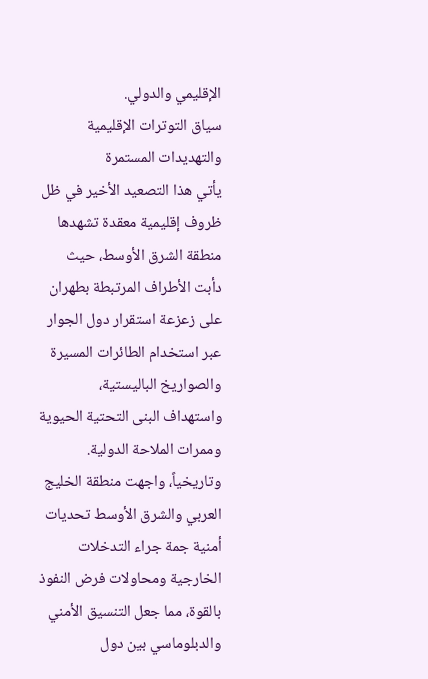الإقليمي والدولي.
سياق التوترات الإقليمية والتهديدات المستمرة
يأتي هذا التصعيد الأخير في ظل ظروف إقليمية معقدة تشهدها منطقة الشرق الأوسط، حيث دأبت الأطراف المرتبطة بطهران على زعزعة استقرار دول الجوار عبر استخدام الطائرات المسيرة والصواريخ الباليستية، واستهداف البنى التحتية الحيوية وممرات الملاحة الدولية. وتاريخياً، واجهت منطقة الخليج العربي والشرق الأوسط تحديات أمنية جمة جراء التدخلات الخارجية ومحاولات فرض النفوذ بالقوة، مما جعل التنسيق الأمني والدبلوماسي بين دول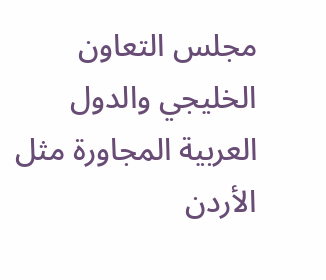مجلس التعاون الخليجي والدول العربية المجاورة مثل الأردن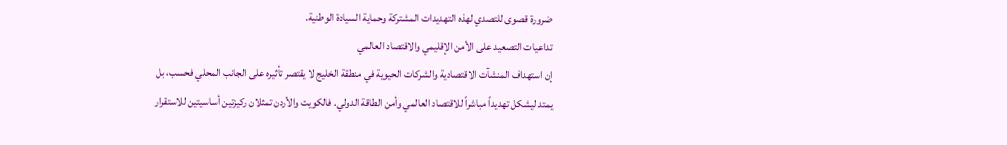ضرورة قصوى للتصدي لهذه التهديدات المشتركة وحماية السيادة الوطنية.
تداعيات التصعيد على الأمن الإقليمي والاقتصاد العالمي
إن استهداف المنشآت الاقتصادية والشركات الحيوية في منطقة الخليج لا يقتصر تأثيره على الجانب المحلي فحسب، بل يمتد ليشكل تهديداً مباشراً للاقتصاد العالمي وأمن الطاقة الدولي. فالكويت والأردن تمثلان ركيزتين أساسيتين للاستقرار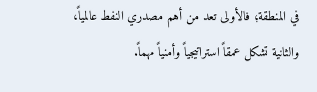في المنطقة؛ فالأولى تعد من أهم مصدري النفط عالمياً، والثانية تشكل عمقاً استراتيجياً وأمنياً مهماً.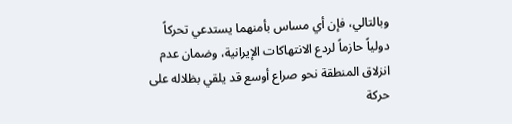وبالتالي، فإن أي مساس بأمنهما يستدعي تحركاً دولياً حازماً لردع الانتهاكات الإيرانية، وضمان عدم انزلاق المنطقة نحو صراع أوسع قد يلقي بظلاله على حركة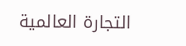التجارة العالمية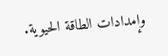وإمدادات الطاقة الحيوية.